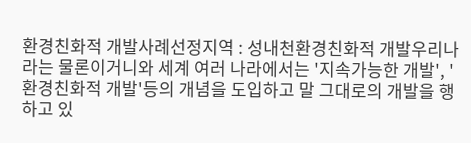환경친화적 개발사례선정지역 : 성내천환경친화적 개발우리나라는 물론이거니와 세계 여러 나라에서는 '지속가능한 개발', '환경친화적 개발'등의 개념을 도입하고 말 그대로의 개발을 행하고 있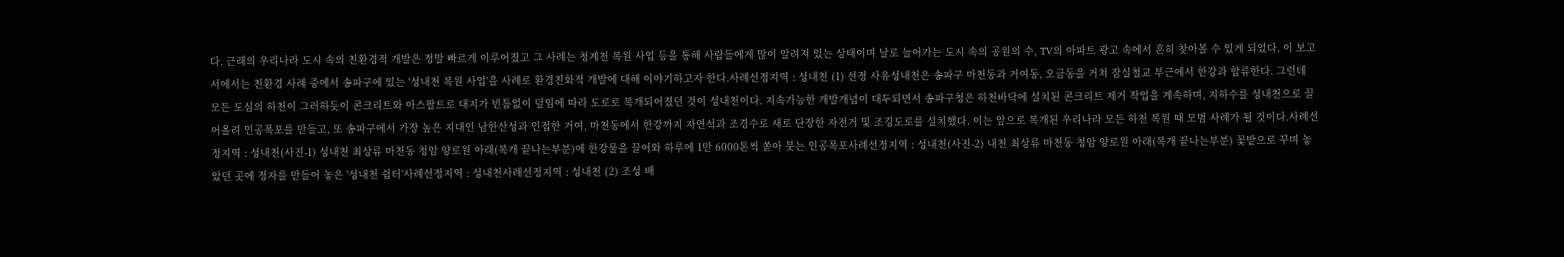다. 근래의 우리나라 도시 속의 친환경적 개발은 정말 빠르게 이루어졌고 그 사례는 청계천 복원 사업 등을 통해 사람들에게 많이 알려져 있는 상태이며 날로 늘어가는 도시 속의 공원의 수, TV의 아파트 광고 속에서 흔히 찾아볼 수 있게 되었다. 이 보고서에서는 친환경 사례 중에서 송파구에 있는 '성내천 복원 사업'을 사례로 환경친화적 개발에 대해 이야기하고자 한다.사례선정지역 : 성내천 (1) 선정 사유성내천은 송파구 마천동과 거여동, 오금동을 거쳐 잠실철교 부근에서 한강과 합류한다. 그런데 모든 도심의 하천이 그러하듯이 콘크리트와 아스팔트로 대지가 빈틈없이 덮임에 따라 도로로 복개되어졌던 것이 성내천이다. 지속가능한 개발개념이 대두되면서 송파구청은 하천바닥에 설치된 콘크리트 제거 작업을 계속하며, 지하수를 성내천으로 끌어올려 인공폭포를 만들고, 또 송파구에서 가장 높은 지대인 남한산성과 인접한 거여, 마천동에서 한강까지 자연석과 조경수로 새로 단장한 자전거 및 조깅도로를 설치했다. 이는 앞으로 복개된 우리나라 모든 하천 복원 때 모범 사례가 될 것이다.사례선정지역 : 성내천(사진-1) 성내천 최상류 마천동 청암 양로원 아래(복개 끝나는부분)에 한강물을 끌어와 하루에 1만 6000톤씩 쏟아 붓는 인공폭포사례선정지역 : 성내천(사진-2) 내천 최상류 마천동 청암 양로원 아래(복개 끝나는부분) 꽃밭으로 꾸며 놓았던 곳에 정자를 만들어 놓은 '성내천 쉼터'사례선정지역 : 성내천사례선정지역 : 성내천 (2) 조성 배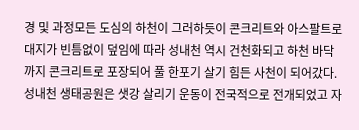경 및 과정모든 도심의 하천이 그러하듯이 콘크리트와 아스팔트로 대지가 빈틈없이 덮임에 따라 성내천 역시 건천화되고 하천 바닥까지 콘크리트로 포장되어 풀 한포기 살기 힘든 사천이 되어갔다. 성내천 생태공원은 샛강 살리기 운동이 전국적으로 전개되었고 자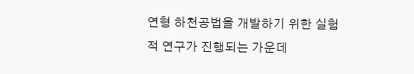연형 하천공법을 개발하기 위한 실험적 연구가 진행되는 가운데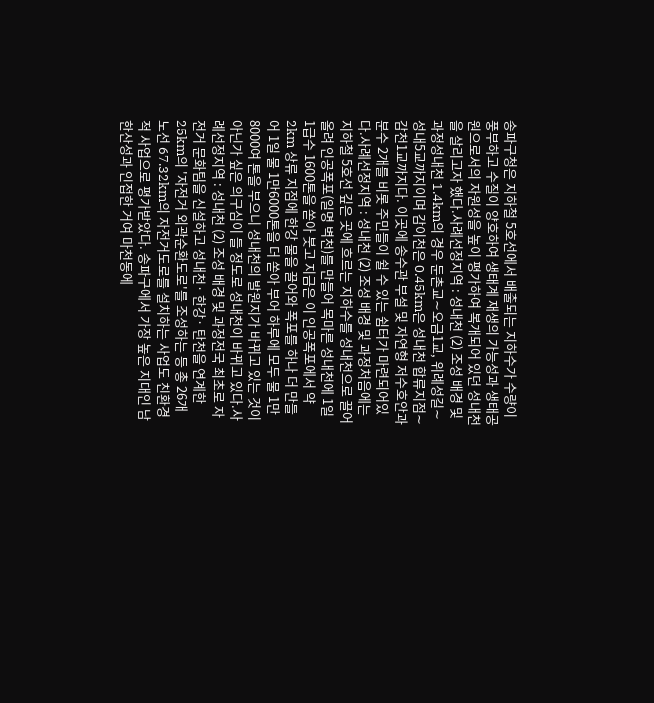송파구청은 지하철 5호선에서 배출되는 지하수가 수량이 풍부하고 수질이 양호하여 생태계 재생의 가능성과 생태공원으로서의 자원성을 높이 평가하여 복개되어 있던 성내천을 살리고자 했다.사례선정지역 : 성내천 (2) 조성 배경 및 과정성내천 1.4km의 경우 둔촌교∼오금1교, 위례성길∼성내5교까지이며 감이천은 0.45km은 성내천 합류지점∼감천1교까지다. 이곳에 송수관 부설 및 자연형 저수호안과 분수 2개를 비롯 주민들이 쉴 수 있는 쉼터가 마련되어있다.사례선정지역 : 성내천 (2) 조성 배경 및 과정처음에는 지하철 5호선 깊은 곳에 흐르는 지하수를 성내천으로 끌어올려 인공폭포(일명 벽천)를 만들어 목마른 성내천에 1일 1급수 1600톤을 쏟아 붓고 지금은 이 인공폭포에서 약 2km 상류 지점에 한강 물을 끌어와 폭포를 하나 더 만들어 1일 물 1만6000톤을 더 쏟아 부어 하루에 모두 물 1만8000여 톤을 부으니 성내천의 발원지가 바뀌고 있는 것이 아닌가 싶은 의구심이 들 정도로 성내천이 바뀌고 있다.사례선정지역 : 성내천 (2) 조성 배경 및 과정전국 최초로 자전거 문화팀을 신설하고 성내천· 한강· 탄천을 연계한 25km의 '자전거 외곽순환도로'를 조성하는 등 총 26개 노선 67.32km의 자전거도로를 설치하는 사업도 친환경적 사업으로 평가받았다. 송파구에서 가장 높은 지대인 남한산성과 인접한 거여 마천동에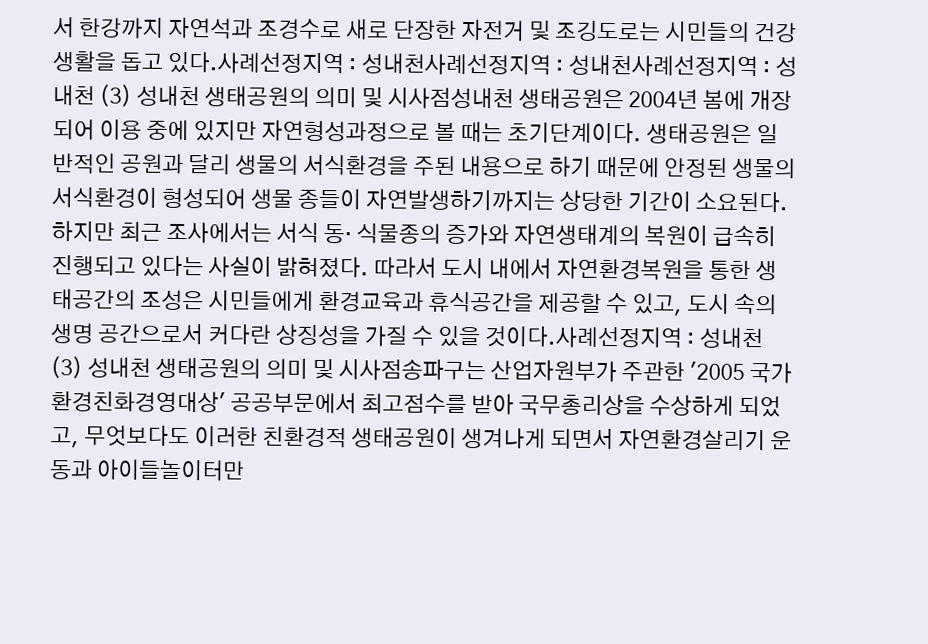서 한강까지 자연석과 조경수로 새로 단장한 자전거 및 조깅도로는 시민들의 건강 생활을 돕고 있다.사례선정지역 : 성내천사례선정지역 : 성내천사례선정지역 : 성내천 (3) 성내천 생태공원의 의미 및 시사점성내천 생태공원은 2004년 봄에 개장되어 이용 중에 있지만 자연형성과정으로 볼 때는 초기단계이다. 생태공원은 일반적인 공원과 달리 생물의 서식환경을 주된 내용으로 하기 때문에 안정된 생물의 서식환경이 형성되어 생물 종들이 자연발생하기까지는 상당한 기간이 소요된다. 하지만 최근 조사에서는 서식 동· 식물종의 증가와 자연생태계의 복원이 급속히 진행되고 있다는 사실이 밝혀졌다. 따라서 도시 내에서 자연환경복원을 통한 생태공간의 조성은 시민들에게 환경교육과 휴식공간을 제공할 수 있고, 도시 속의 생명 공간으로서 커다란 상징성을 가질 수 있을 것이다.사례선정지역 : 성내천 (3) 성내천 생태공원의 의미 및 시사점송파구는 산업자원부가 주관한 '2005 국가환경친화경영대상' 공공부문에서 최고점수를 받아 국무총리상을 수상하게 되었고, 무엇보다도 이러한 친환경적 생태공원이 생겨나게 되면서 자연환경살리기 운동과 아이들놀이터만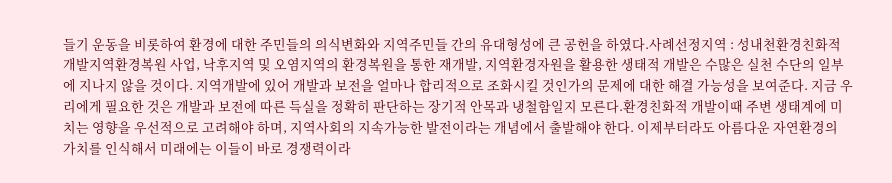들기 운동을 비롯하여 환경에 대한 주민들의 의식변화와 지역주민들 간의 유대형성에 큰 공헌을 하였다.사례선정지역 : 성내천환경친화적 개발지역환경복원 사업, 낙후지역 및 오염지역의 환경복원을 통한 재개발, 지역환경자원을 활용한 생태적 개발은 수많은 실천 수단의 일부에 지나지 않을 것이다. 지역개발에 있어 개발과 보전을 얼마나 합리적으로 조화시킬 것인가의 문제에 대한 해결 가능성을 보여준다. 지금 우리에게 필요한 것은 개발과 보전에 따른 득실을 정확히 판단하는 장기적 안목과 냉철함일지 모른다.환경친화적 개발이때 주변 생태계에 미치는 영향을 우선적으로 고려해야 하며, 지역사회의 지속가능한 발전이라는 개념에서 출발해야 한다. 이제부터라도 아름다운 자연환경의 가치를 인식해서 미래에는 이들이 바로 경쟁력이라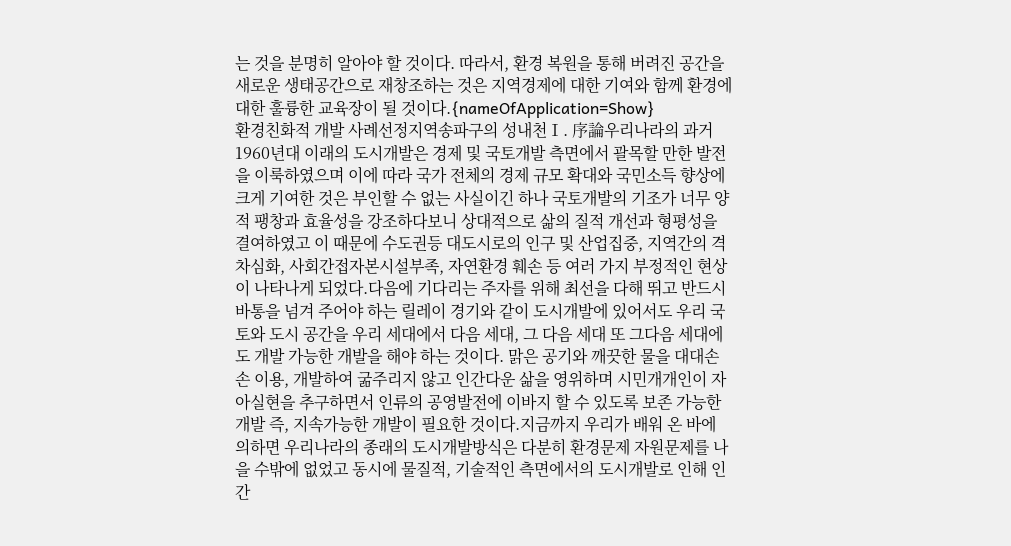는 것을 분명히 알아야 할 것이다. 따라서, 환경 복원을 통해 버려진 공간을 새로운 생태공간으로 재창조하는 것은 지역경제에 대한 기여와 함께 환경에 대한 훌륭한 교육장이 될 것이다.{nameOfApplication=Show}
환경친화적 개발 사례선정지역송파구의 성내천Ⅰ. 序論우리나라의 과거 1960년대 이래의 도시개발은 경제 및 국토개발 측면에서 괄목할 만한 발전을 이룩하였으며 이에 따라 국가 전체의 경제 규모 확대와 국민소득 향상에 크게 기여한 것은 부인할 수 없는 사실이긴 하나 국토개발의 기조가 너무 양적 팽창과 효율성을 강조하다보니 상대적으로 삶의 질적 개선과 형평성을 결여하였고 이 때문에 수도권등 대도시로의 인구 및 산업집중, 지역간의 격차심화, 사회간접자본시설부족, 자연환경 훼손 등 여러 가지 부정적인 현상이 나타나게 되었다.다음에 기다리는 주자를 위해 최선을 다해 뛰고 반드시 바통을 넘겨 주어야 하는 릴레이 경기와 같이 도시개발에 있어서도 우리 국토와 도시 공간을 우리 세대에서 다음 세대, 그 다음 세대 또 그다음 세대에도 개발 가능한 개발을 해야 하는 것이다. 맑은 공기와 깨끗한 물을 대대손손 이용, 개발하여 굶주리지 않고 인간다운 삶을 영위하며 시민개개인이 자아실현을 추구하면서 인류의 공영발전에 이바지 할 수 있도록 보존 가능한 개발 즉, 지속가능한 개발이 필요한 것이다.지금까지 우리가 배워 온 바에 의하면 우리나라의 종래의 도시개발방식은 다분히 환경문제 자원문제를 나을 수밖에 없었고 동시에 물질적, 기술적인 측면에서의 도시개발로 인해 인간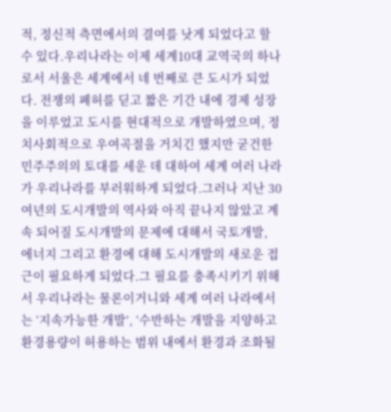적, 정신적 측면에서의 결여를 낫게 되었다고 할 수 있다.우리나라는 이제 세계10대 교역국의 하나로서 서울은 세계에서 네 번째로 큰 도시가 되었다. 전쟁의 폐허를 딛고 짧은 기간 내에 경제 성장을 이루었고 도시를 현대적으로 개발하였으며, 정치사회적으로 우여곡절을 거치긴 했지만 굳건한 민주주의의 토대를 세운 데 대하여 세계 여러 나라가 우리나라를 부러워하게 되었다.그러나 지난 30여년의 도시개발의 역사와 아직 끝나지 않았고 계속 되어질 도시개발의 문제에 대해서 국토개발, 에너지 그리고 환경에 대해 도시개발의 새로운 접근이 필요하게 되었다.그 필요를 충족시키기 위해서 우리나라는 물론이거니와 세계 여러 나라에서는 ‘지속가능한 개발’, ‘수반하는 개발을 지양하고 환경용량이 허용하는 범위 내에서 환경과 조화될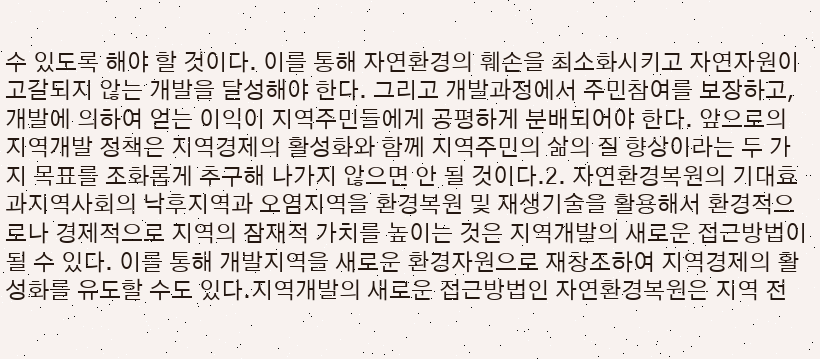수 있도록 해야 할 것이다. 이를 통해 자연환경의 훼손을 최소화시키고 자연자원이 고갈되지 않는 개발을 달성해야 한다. 그리고 개발과정에서 주민참여를 보장하고, 개발에 의하여 얻는 이익이 지역주민들에게 공평하게 분배되어야 한다. 앞으로의 지역개발 정책은 지역경제의 활성화와 함께 지역주민의 삶의 질 향상이라는 두 가지 목표를 조화롭게 추구해 나가지 않으면 안 될 것이다.2. 자연환경복원의 기대효과지역사회의 낙후지역과 오염지역을 환경복원 및 재생기술을 활용해서 환경적으로나 경제적으로 지역의 잠재적 가치를 높이는 것은 지역개발의 새로운 접근방법이 될 수 있다. 이를 통해 개발지역을 새로운 환경자원으로 재창조하여 지역경제의 활성화를 유도할 수도 있다.지역개발의 새로운 접근방법인 자연환경복원은 지역 전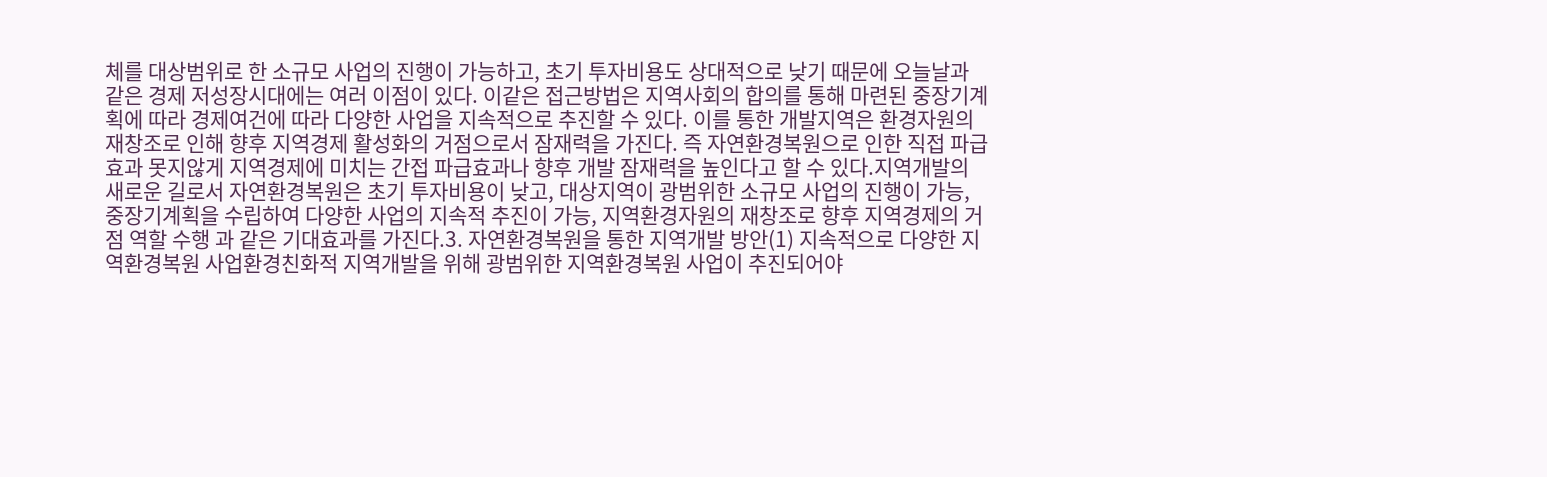체를 대상범위로 한 소규모 사업의 진행이 가능하고, 초기 투자비용도 상대적으로 낮기 때문에 오늘날과 같은 경제 저성장시대에는 여러 이점이 있다. 이같은 접근방법은 지역사회의 합의를 통해 마련된 중장기계획에 따라 경제여건에 따라 다양한 사업을 지속적으로 추진할 수 있다. 이를 통한 개발지역은 환경자원의 재창조로 인해 향후 지역경제 활성화의 거점으로서 잠재력을 가진다. 즉 자연환경복원으로 인한 직접 파급효과 못지않게 지역경제에 미치는 간접 파급효과나 향후 개발 잠재력을 높인다고 할 수 있다.지역개발의 새로운 길로서 자연환경복원은 초기 투자비용이 낮고, 대상지역이 광범위한 소규모 사업의 진행이 가능, 중장기계획을 수립하여 다양한 사업의 지속적 추진이 가능, 지역환경자원의 재창조로 향후 지역경제의 거점 역할 수행 과 같은 기대효과를 가진다.3. 자연환경복원을 통한 지역개발 방안(1) 지속적으로 다양한 지역환경복원 사업환경친화적 지역개발을 위해 광범위한 지역환경복원 사업이 추진되어야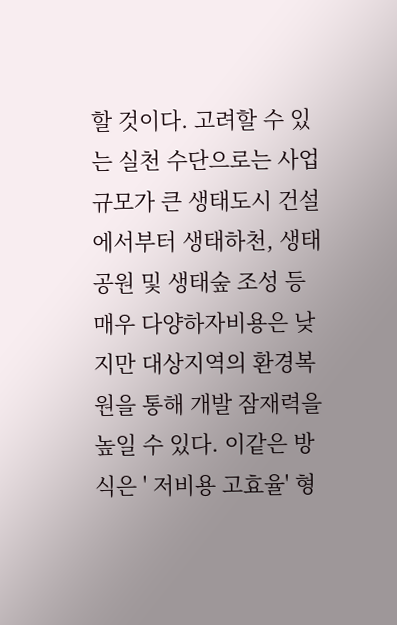할 것이다. 고려할 수 있는 실천 수단으로는 사업규모가 큰 생태도시 건설에서부터 생태하천, 생태공원 및 생태숲 조성 등 매우 다양하자비용은 낮지만 대상지역의 환경복원을 통해 개발 잠재력을 높일 수 있다. 이같은 방식은 ' 저비용 고효율' 형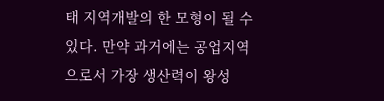태 지역개발의 한 모형이 될 수 있다. 만약 과거에는 공업지역으로서 가장 생산력이 왕성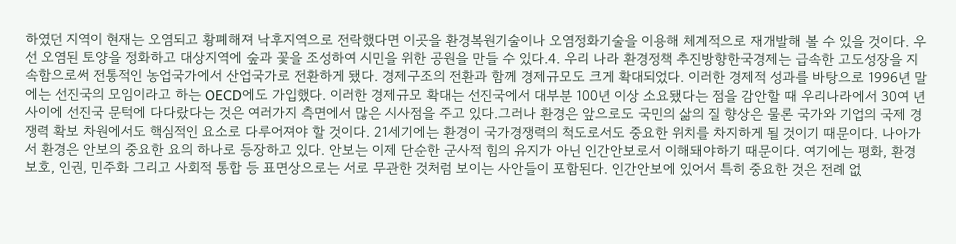하였던 지역이 현재는 오염되고 황폐해져 낙후지역으로 전락했다면 이곳을 환경복원기술이나 오염정화기술을 이용해 체계적으로 재개발해 볼 수 있을 것이다. 우선 오염된 토양을 정화하고 대상지역에 숲과 꽃을 조성하여 시민을 위한 공원을 만들 수 있다.4. 우리 나라 환경정책 추진방향한국경제는 급속한 고도성장을 지속함으로써 전통적인 농업국가에서 산업국가로 전환하게 됐다. 경제구조의 전환과 함께 경제규모도 크게 확대되었다. 이러한 경제적 성과를 바탕으로 1996년 말에는 선진국의 모임이라고 하는 OECD에도 가입했다. 이러한 경제규모 확대는 선진국에서 대부분 100년 이상 소요됐다는 점을 감안할 때 우리나라에서 30여 년 사이에 선진국 문턱에 다다랐다는 것은 여러가지 측면에서 많은 시사점을 주고 있다.그러나 환경은 앞으로도 국민의 삶의 질 향상은 물론 국가와 기업의 국제 경쟁력 확보 차원에서도 핵심적인 요소로 다루어져야 할 것이다. 21세기에는 환경이 국가경쟁력의 척도로서도 중요한 위치를 차지하게 될 것이기 때문이다. 나아가서 환경은 안보의 중요한 요의 하나로 등장하고 있다. 안보는 이제 단순한 군사적 힘의 유지가 아닌 인간안보로서 이해돼야하기 때문이다. 여기에는 평화, 환경보호, 인권, 민주화 그리고 사회적 통합 등 표면상으로는 서로 무관한 것처럼 보이는 사안들이 포함된다. 인간안보에 있어서 특히 중요한 것은 전례 없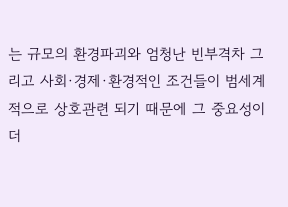는 규모의 환경파괴와 엄청난 빈부격차 그리고 사회·경제·환경적인 조건들이 범세계적으로 상호관련 되기 때문에 그 중요성이 더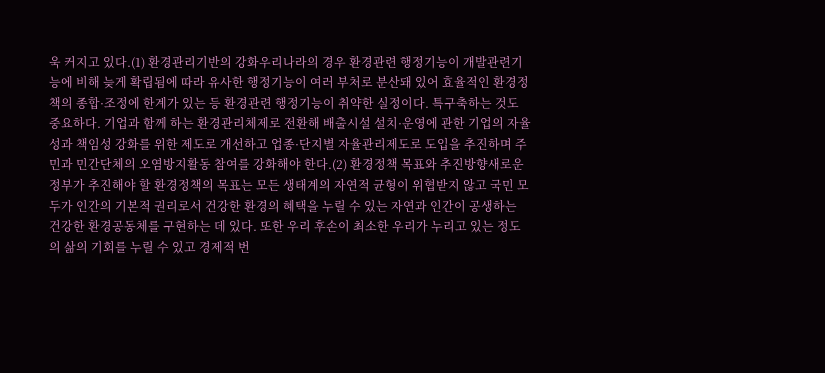욱 커지고 있다.(1) 환경관리기반의 강화우리나라의 경우 환경관련 행정기능이 개발관련기능에 비해 늦게 확립됨에 따라 유사한 행정기능이 여러 부처로 분산돼 있어 효율적인 환경정책의 종합·조정에 한계가 있는 등 환경관련 행정기능이 취약한 실정이다. 특구축하는 것도 중요하다. 기업과 함께 하는 환경관리체제로 전환해 배출시설 설치·운영에 관한 기업의 자율성과 책임성 강화를 위한 제도로 개선하고 업종·단지별 자율관리제도로 도입을 추진하며 주민과 민간단체의 오염방지활동 참여를 강화해야 한다.(2) 환경정책 목표와 추진방향새로운 정부가 추진해야 할 환경정책의 목표는 모든 생태계의 자연적 균형이 위협받지 않고 국민 모두가 인간의 기본적 권리로서 건강한 환경의 혜택을 누릴 수 있는 자연과 인간이 공생하는 건강한 환경공동체를 구현하는 데 있다. 또한 우리 후손이 최소한 우리가 누리고 있는 정도의 삶의 기회를 누릴 수 있고 경제적 번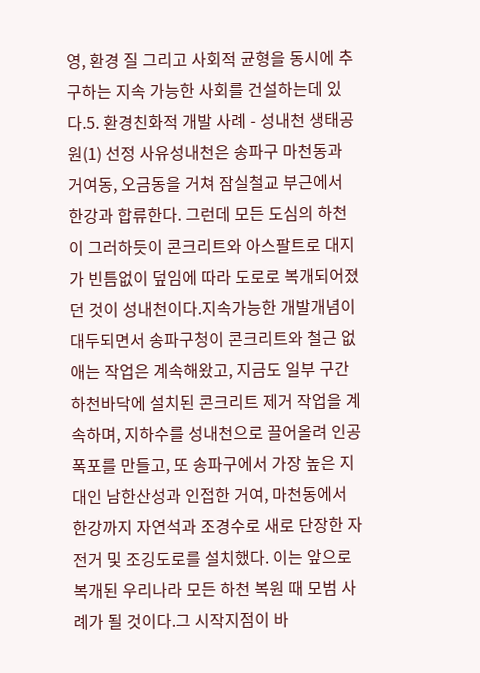영, 환경 질 그리고 사회적 균형을 동시에 추구하는 지속 가능한 사회를 건설하는데 있다.5. 환경친화적 개발 사례 - 성내천 생태공원(1) 선정 사유성내천은 송파구 마천동과 거여동, 오금동을 거쳐 잠실철교 부근에서 한강과 합류한다. 그런데 모든 도심의 하천이 그러하듯이 콘크리트와 아스팔트로 대지가 빈틈없이 덮임에 따라 도로로 복개되어졌던 것이 성내천이다.지속가능한 개발개념이 대두되면서 송파구청이 콘크리트와 철근 없애는 작업은 계속해왔고, 지금도 일부 구간 하천바닥에 설치된 콘크리트 제거 작업을 계속하며, 지하수를 성내천으로 끌어올려 인공폭포를 만들고, 또 송파구에서 가장 높은 지대인 남한산성과 인접한 거여, 마천동에서 한강까지 자연석과 조경수로 새로 단장한 자전거 및 조깅도로를 설치했다. 이는 앞으로 복개된 우리나라 모든 하천 복원 때 모범 사례가 될 것이다.그 시작지점이 바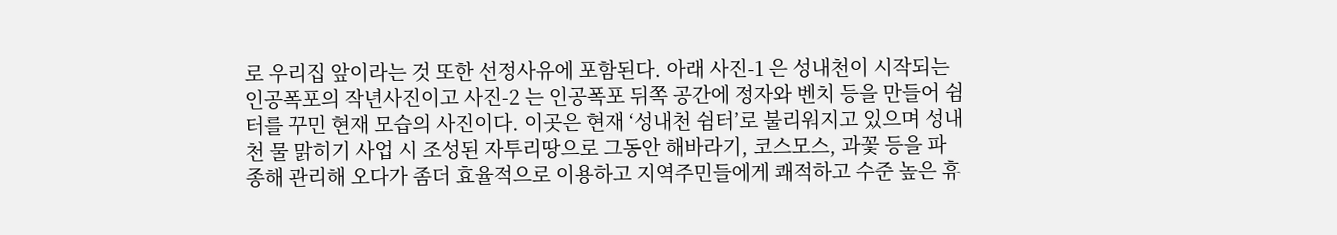로 우리집 앞이라는 것 또한 선정사유에 포함된다. 아래 사진-1 은 성내천이 시작되는 인공폭포의 작년사진이고 사진-2 는 인공폭포 뒤쪽 공간에 정자와 벤치 등을 만들어 쉼터를 꾸민 현재 모습의 사진이다. 이곳은 현재 ‘성내천 쉼터’로 불리워지고 있으며 성내천 물 맑히기 사업 시 조성된 자투리땅으로 그동안 해바라기, 코스모스, 과꽃 등을 파종해 관리해 오다가 좀더 효율적으로 이용하고 지역주민들에게 쾌적하고 수준 높은 휴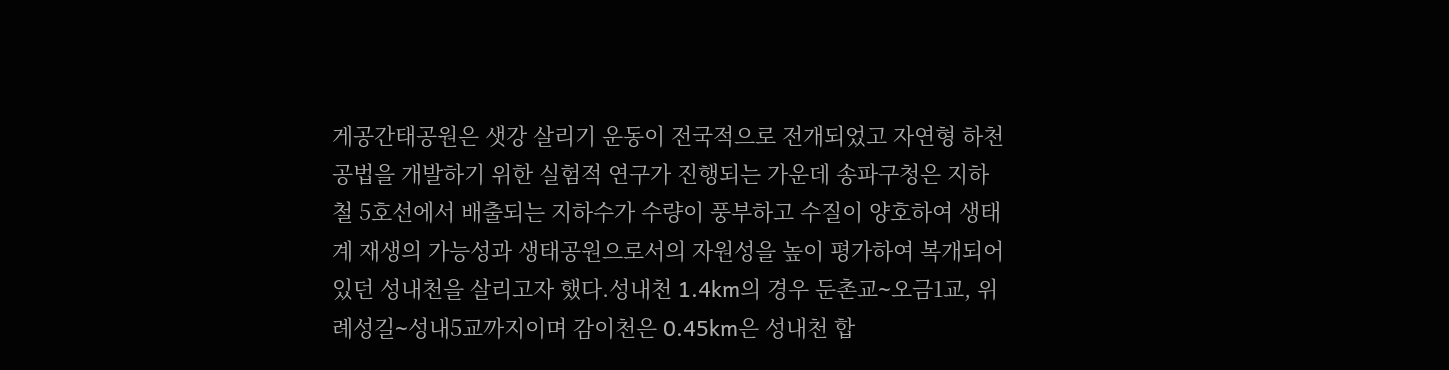게공간태공원은 샛강 살리기 운동이 전국적으로 전개되었고 자연형 하천공법을 개발하기 위한 실험적 연구가 진행되는 가운데 송파구청은 지하철 5호선에서 배출되는 지하수가 수량이 풍부하고 수질이 양호하여 생태계 재생의 가능성과 생태공원으로서의 자원성을 높이 평가하여 복개되어 있던 성내천을 살리고자 했다.성내천 1.4km의 경우 둔촌교∼오금1교, 위례성길∼성내5교까지이며 감이천은 0.45km은 성내천 합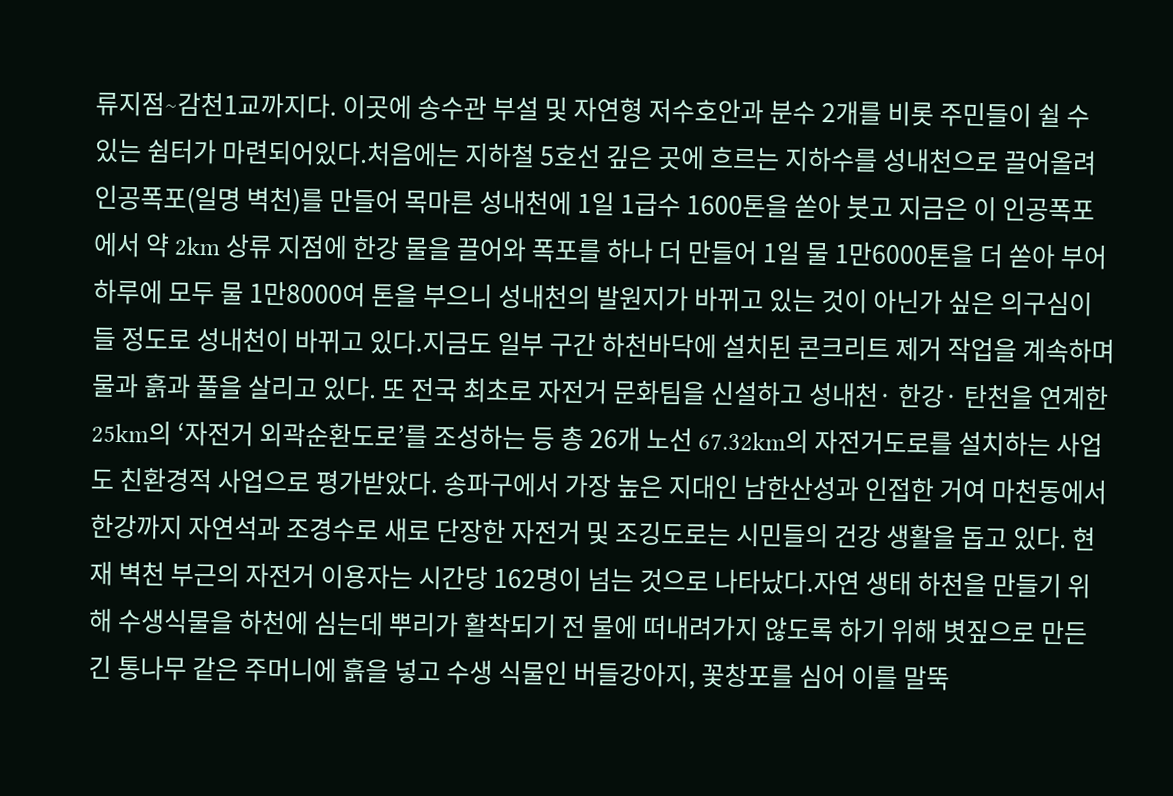류지점∼감천1교까지다. 이곳에 송수관 부설 및 자연형 저수호안과 분수 2개를 비롯 주민들이 쉴 수 있는 쉼터가 마련되어있다.처음에는 지하철 5호선 깊은 곳에 흐르는 지하수를 성내천으로 끌어올려 인공폭포(일명 벽천)를 만들어 목마른 성내천에 1일 1급수 1600톤을 쏟아 붓고 지금은 이 인공폭포에서 약 2km 상류 지점에 한강 물을 끌어와 폭포를 하나 더 만들어 1일 물 1만6000톤을 더 쏟아 부어 하루에 모두 물 1만8000여 톤을 부으니 성내천의 발원지가 바뀌고 있는 것이 아닌가 싶은 의구심이 들 정도로 성내천이 바뀌고 있다.지금도 일부 구간 하천바닥에 설치된 콘크리트 제거 작업을 계속하며 물과 흙과 풀을 살리고 있다. 또 전국 최초로 자전거 문화팀을 신설하고 성내천· 한강· 탄천을 연계한 25km의 ‘자전거 외곽순환도로’를 조성하는 등 총 26개 노선 67.32km의 자전거도로를 설치하는 사업도 친환경적 사업으로 평가받았다. 송파구에서 가장 높은 지대인 남한산성과 인접한 거여 마천동에서 한강까지 자연석과 조경수로 새로 단장한 자전거 및 조깅도로는 시민들의 건강 생활을 돕고 있다. 현재 벽천 부근의 자전거 이용자는 시간당 162명이 넘는 것으로 나타났다.자연 생태 하천을 만들기 위해 수생식물을 하천에 심는데 뿌리가 활착되기 전 물에 떠내려가지 않도록 하기 위해 볏짚으로 만든 긴 통나무 같은 주머니에 흙을 넣고 수생 식물인 버들강아지, 꽃창포를 심어 이를 말뚝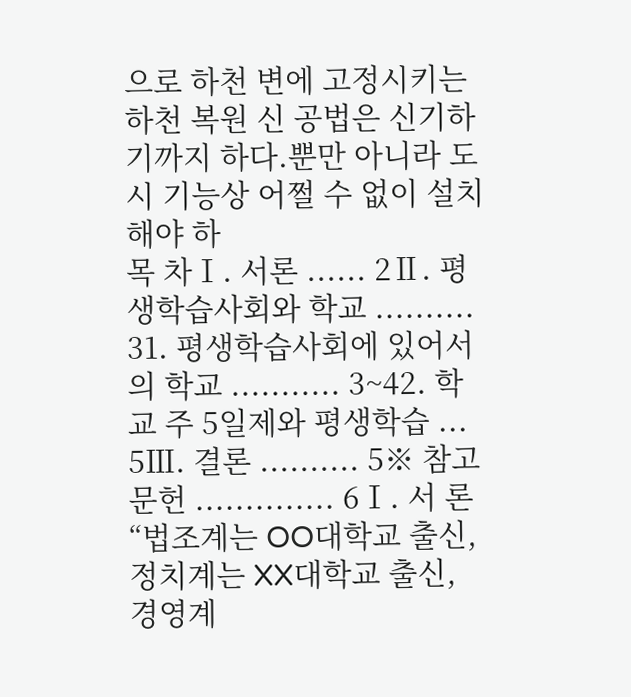으로 하천 변에 고정시키는 하천 복원 신 공법은 신기하기까지 하다.뿐만 아니라 도시 기능상 어쩔 수 없이 설치해야 하
목 차Ⅰ. 서론 ...... 2Ⅱ. 평생학습사회와 학교 .......... 31. 평생학습사회에 있어서의 학교 ........... 3~42. 학교 주 5일제와 평생학습 ... 5Ⅲ. 결론 .......... 5※ 참고문헌 .............. 6Ⅰ. 서 론“법조계는 OO대학교 출신, 정치계는 XX대학교 출신, 경영계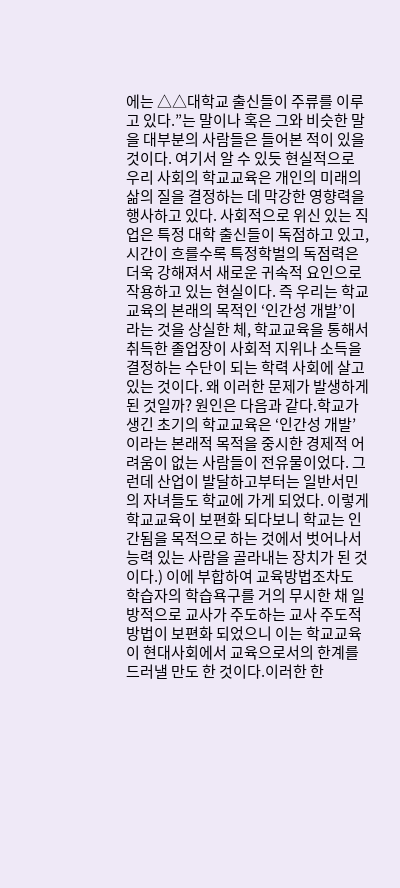에는 △△대학교 출신들이 주류를 이루고 있다.”는 말이나 혹은 그와 비슷한 말을 대부분의 사람들은 들어본 적이 있을 것이다. 여기서 알 수 있듯 현실적으로 우리 사회의 학교교육은 개인의 미래의 삶의 질을 결정하는 데 막강한 영향력을 행사하고 있다. 사회적으로 위신 있는 직업은 특정 대학 출신들이 독점하고 있고, 시간이 흐를수록 특정학벌의 독점력은 더욱 강해져서 새로운 귀속적 요인으로 작용하고 있는 현실이다. 즉 우리는 학교교육의 본래의 목적인 ‘인간성 개발’이라는 것을 상실한 체, 학교교육을 통해서 취득한 졸업장이 사회적 지위나 소득을 결정하는 수단이 되는 학력 사회에 살고 있는 것이다. 왜 이러한 문제가 발생하게 된 것일까? 원인은 다음과 같다.학교가 생긴 초기의 학교교육은 ‘인간성 개발’이라는 본래적 목적을 중시한 경제적 어려움이 없는 사람들이 전유물이었다. 그런데 산업이 발달하고부터는 일반서민의 자녀들도 학교에 가게 되었다. 이렇게 학교교육이 보편화 되다보니 학교는 인간됨을 목적으로 하는 것에서 벗어나서 능력 있는 사람을 골라내는 장치가 된 것이다.) 이에 부합하여 교육방법조차도 학습자의 학습욕구를 거의 무시한 채 일방적으로 교사가 주도하는 교사 주도적 방법이 보편화 되었으니 이는 학교교육이 현대사회에서 교육으로서의 한계를 드러낼 만도 한 것이다.이러한 한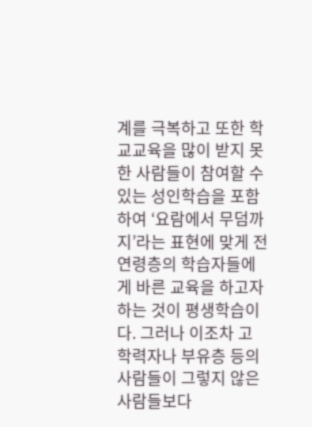계를 극복하고 또한 학교교육을 많이 받지 못한 사람들이 참여할 수 있는 성인학습을 포함하여 ‘요람에서 무덤까지’라는 표현에 맞게 전 연령층의 학습자들에게 바른 교육을 하고자 하는 것이 평생학습이다. 그러나 이조차 고 학력자나 부유층 등의 사람들이 그렇지 않은 사람들보다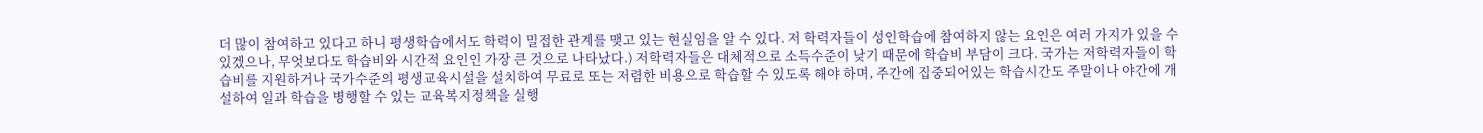더 많이 참여하고 있다고 하니 평생학습에서도 학력이 밀접한 관계를 맺고 있는 현실임을 알 수 있다. 저 학력자들이 성인학습에 참여하지 않는 요인은 여러 가지가 있을 수 있겠으나, 무엇보다도 학습비와 시간적 요인인 가장 큰 것으로 나타났다.) 저학력자들은 대체적으로 소득수준이 낮기 때문에 학습비 부담이 크다. 국가는 저학력자들이 학습비를 지원하거나 국가수준의 평생교육시설을 설치하여 무료로 또는 저렴한 비용으로 학습할 수 있도록 해야 하며, 주간에 집중되어있는 학습시간도 주말이나 야간에 개설하여 일과 학습을 병행할 수 있는 교육복지정책을 실행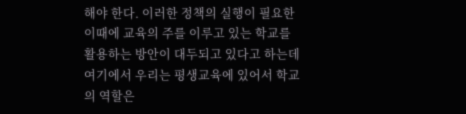해야 한다. 이러한 정책의 실행이 필요한 이때에 교육의 주를 이루고 있는 학교를 활용하는 방안이 대두되고 있다고 하는데 여기에서 우리는 평생교육에 있어서 학교의 역할은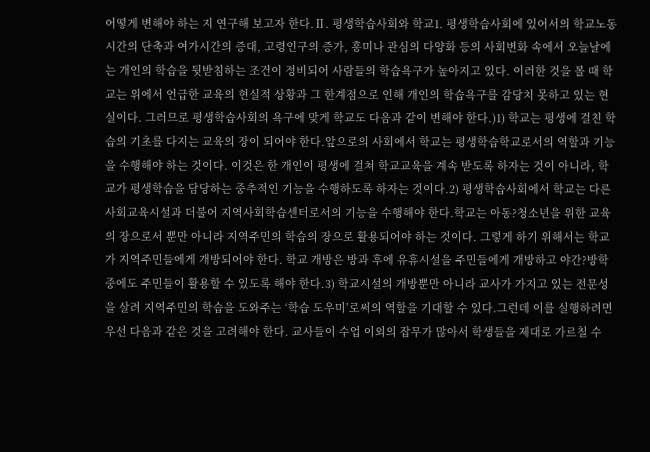어떻게 변해야 하는 지 연구해 보고자 한다.Ⅱ. 평생학습사회와 학교1. 평생학습사회에 있어서의 학교노동시간의 단축과 여가시간의 증대, 고령인구의 증가, 흥미나 관심의 다양화 등의 사회변화 속에서 오늘날에는 개인의 학습을 뒷받침하는 조건이 정비되어 사람들의 학습욕구가 높아지고 있다. 이러한 것을 볼 때 학교는 위에서 언급한 교육의 현실적 상황과 그 한계점으로 인해 개인의 학습욕구를 감당치 못하고 있는 현실이다. 그러므로 평생학습사회의 욕구에 맞게 학교도 다음과 같이 변해야 한다.)1) 학교는 평생에 걸친 학습의 기초를 다지는 교육의 장이 되어야 한다.앞으로의 사회에서 학교는 평생학습학교로서의 역할과 기능을 수행해야 하는 것이다. 이것은 한 개인이 평생에 걸쳐 학교교육을 계속 받도록 하자는 것이 아니라, 학교가 평생학습을 담당하는 중추적인 기능을 수행하도록 하자는 것이다.2) 평생학습사회에서 학교는 다른 사회교육시설과 더불어 지역사회학습센터로서의 기능을 수행해야 한다.학교는 아동?청소년을 위한 교육의 장으로서 뿐만 아니라 지역주민의 학습의 장으로 활용되어야 하는 것이다. 그렇게 하기 위해서는 학교가 지역주민들에게 개방되어야 한다. 학교 개방은 방과 후에 유휴시설을 주민들에게 개방하고 야간?방학 중에도 주민들이 활용할 수 있도록 해야 한다.3) 학교시설의 개방뿐만 아니라 교사가 가지고 있는 전문성을 살려 지역주민의 학습을 도와주는 ‘학습 도우미’로써의 역할을 기대할 수 있다.그런데 이를 실행하려면 우선 다음과 같은 것을 고려해야 한다. 교사들이 수업 이외의 잡무가 많아서 학생들을 제대로 가르칠 수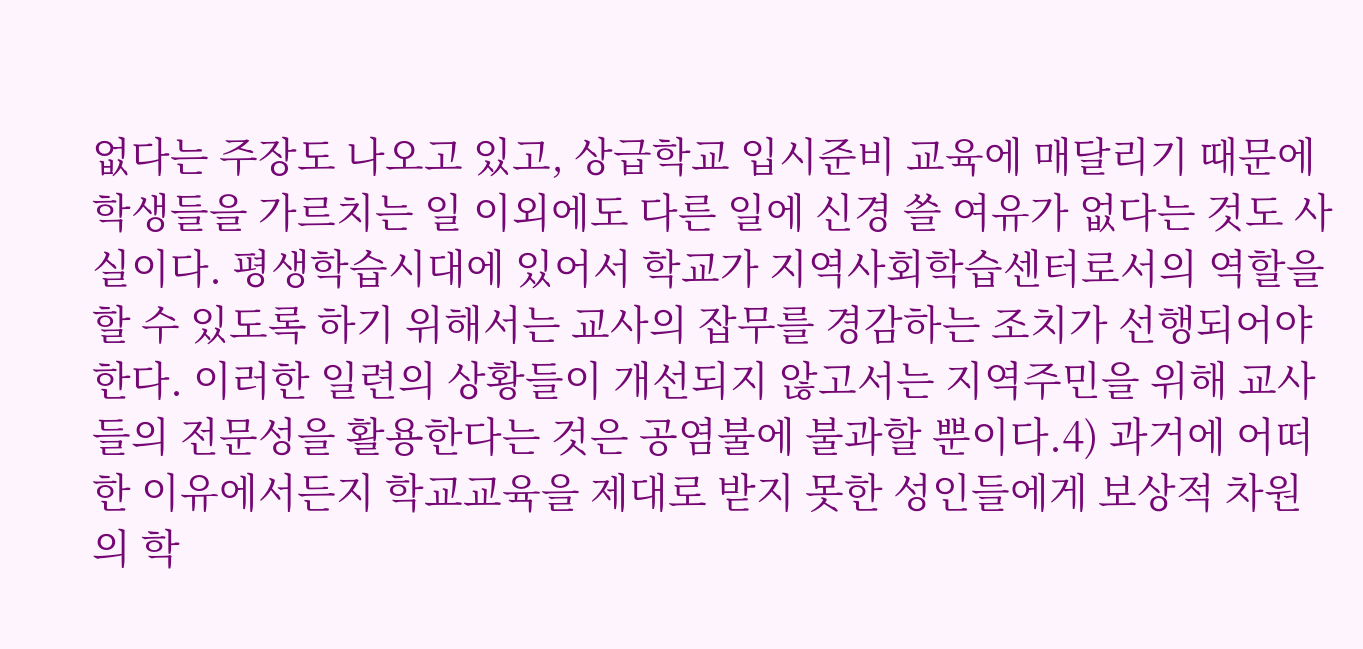없다는 주장도 나오고 있고, 상급학교 입시준비 교육에 매달리기 때문에 학생들을 가르치는 일 이외에도 다른 일에 신경 쓸 여유가 없다는 것도 사실이다. 평생학습시대에 있어서 학교가 지역사회학습센터로서의 역할을 할 수 있도록 하기 위해서는 교사의 잡무를 경감하는 조치가 선행되어야 한다. 이러한 일련의 상황들이 개선되지 않고서는 지역주민을 위해 교사들의 전문성을 활용한다는 것은 공염불에 불과할 뿐이다.4) 과거에 어떠한 이유에서든지 학교교육을 제대로 받지 못한 성인들에게 보상적 차원의 학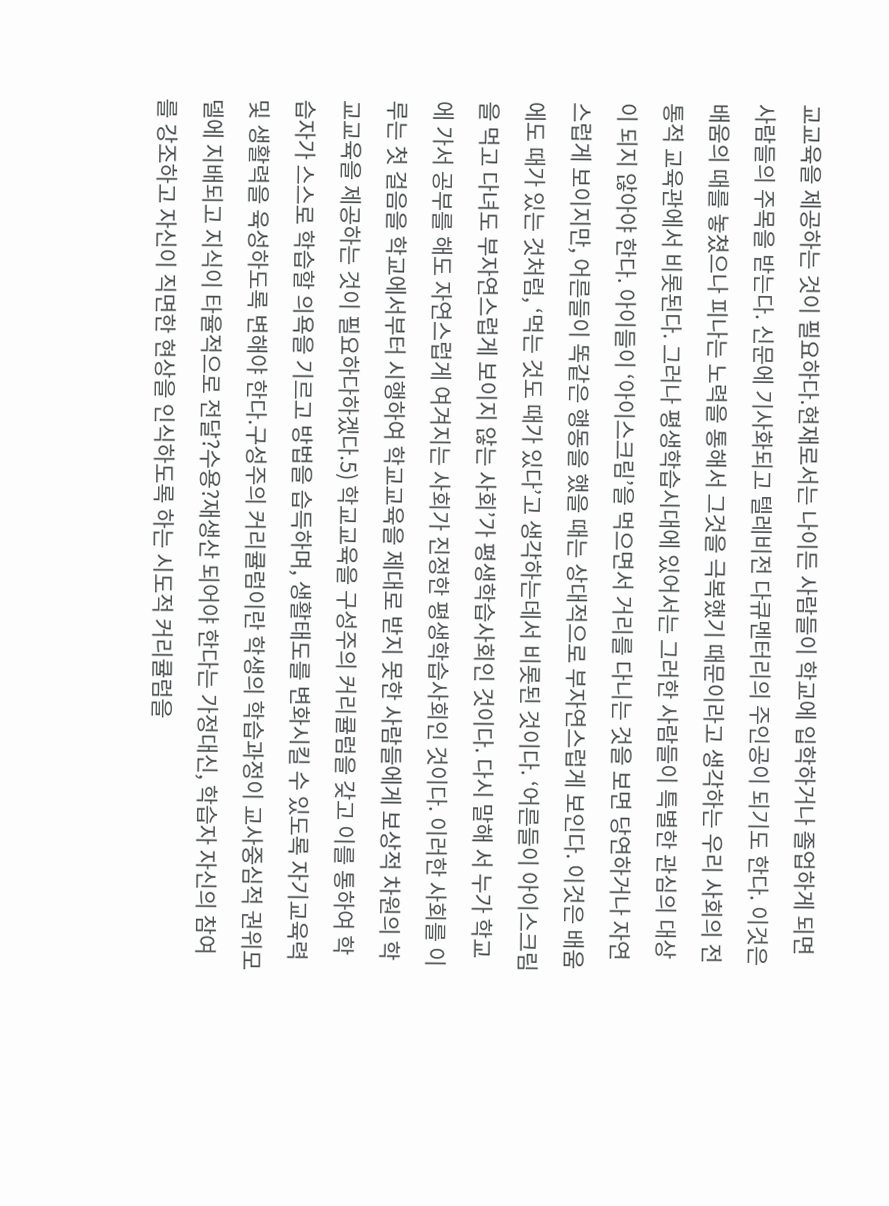교교육을 제공하는 것이 필요하다.현재로서는 나이든 사람들이 학교에 입학하거나 졸업하게 되면 사람들의 주목을 받는다. 신문에 기사화되고 텔레비전 다큐멘터리의 주인공이 되기도 한다. 이것은 배움의 때를 놓쳤으나 피나는 노력을 통해서 그것을 극복했기 때문이라고 생각하는 우리 사회의 전통적 교육관에서 비롯된다. 그러나 평생학습시대에 있어서는 그러한 사람들이 특별한 관심의 대상이 되지 않아야 한다. 아이들이 ‘아이스크림’을 먹으면서 거리를 다니는 것을 보면 당연하거나 자연스럽게 보이지만, 어른들이 똑같은 행동을 했을 때는 상대적으로 부자연스럽게 보인다. 이것은 배움에도 때가 있는 것처럼, ‘먹는 것도 때가 있다’고 생각하는데서 비롯된 것이다. ‘어른들이 아이스크림을 먹고 다녀도 부자연스럽게 보이지 않는 사회’가 평생학습사회인 것이다. 다시 말해 서 누가 학교에 가서 공부를 해도 자연스럽게 여겨지는 사회가 진정한 평생학습사회인 것이다. 이러한 사회를 이루는 첫 걸음을 학교에서부터 시행하여 학교교육을 제대로 받지 못한 사람들에게 보상적 차원의 학교교육을 제공하는 것이 필요하다하겠다.5) 학교교육을 구성주의 커리큘럼을 갖고 이를 통하여 학습자가 스스로 학습할 의욕을 기르고 방법을 습득하며, 생활태도를 변화시킬 수 있도록 자기교육력 및 생활력을 육성하도록 변해야 한다.구성주의 커리큘럼이란 학생의 학습과정이 교사중심적 권위모델에 지배되고 지식이 타율적으로 전달?수용?재생산 되어야 한다는 가정대신, 학습자 자신의 참여를 강조하고 자신이 직면한 현상을 인식하도록 하는 시도적 커리큘럼을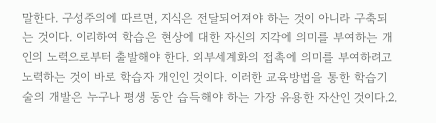말한다. 구성주의에 따르면, 지식은 전달되어져야 하는 것이 아니라 구축되는 것이다. 이리하여 학습은 현상에 대한 자신의 지각에 의미를 부여하는 개인의 노력으로부터 출발해야 한다. 외부세계화의 접촉에 의미를 부여하려고 노력하는 것이 바로 학습자 개인인 것이다. 이러한 교육방법을 통한 학습기술의 개발은 누구나 평생 동안 습득해야 하는 가장 유용한 자산인 것이다.2.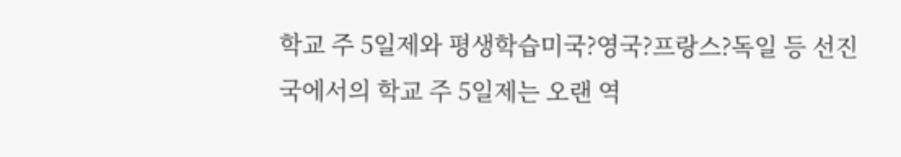학교 주 5일제와 평생학습미국?영국?프랑스?독일 등 선진국에서의 학교 주 5일제는 오랜 역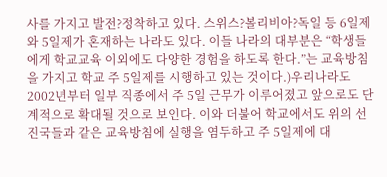사를 가지고 발전?정착하고 있다. 스위스?볼리비아?독일 등 6일제와 5일제가 혼재하는 나라도 있다. 이들 나라의 대부분은 “학생들에게 학교교육 이외에도 다양한 경험을 하도록 한다.”는 교육방침을 가지고 학교 주 5일제를 시행하고 있는 것이다.)우리나라도 2002년부터 일부 직종에서 주 5일 근무가 이루어졌고 앞으로도 단계적으로 확대될 것으로 보인다. 이와 더불어 학교에서도 위의 선진국들과 같은 교육방침에 실행을 염두하고 주 5일제에 대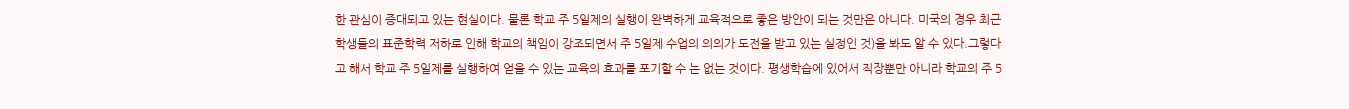한 관심이 증대되고 있는 현실이다. 물론 학교 주 5일제의 실행이 완벽하게 교육적으로 좋은 방안이 되는 것만은 아니다. 미국의 경우 최근 학생들의 표준학력 저하로 인해 학교의 책임이 강조되면서 주 5일제 수업의 의의가 도전을 받고 있는 실정인 것)을 봐도 알 수 있다.그렇다고 해서 학교 주 5일제를 실행하여 얻을 수 있는 교육의 효과를 포기할 수 는 없는 것이다. 평생학습에 있어서 직장뿐만 아니라 학교의 주 5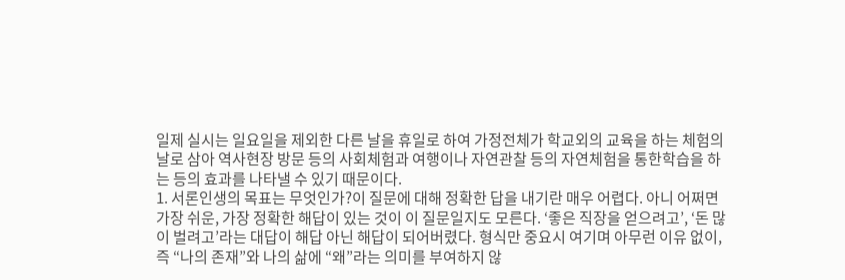일제 실시는 일요일을 제외한 다른 날을 휴일로 하여 가정전체가 학교외의 교육을 하는 체험의 날로 삼아 역사현장 방문 등의 사회체험과 여행이나 자연관찰 등의 자연체험을 통한학습을 하는 등의 효과를 나타낼 수 있기 때문이다.
1. 서론인생의 목표는 무엇인가?이 질문에 대해 정확한 답을 내기란 매우 어렵다. 아니 어쩌면 가장 쉬운, 가장 정확한 해답이 있는 것이 이 질문일지도 모른다. ‘좋은 직장을 얻으려고’, ‘돈 많이 벌려고’라는 대답이 해답 아닌 해답이 되어버렸다. 형식만 중요시 여기며 아무런 이유 없이, 즉 “나의 존재”와 나의 삶에 “왜”라는 의미를 부여하지 않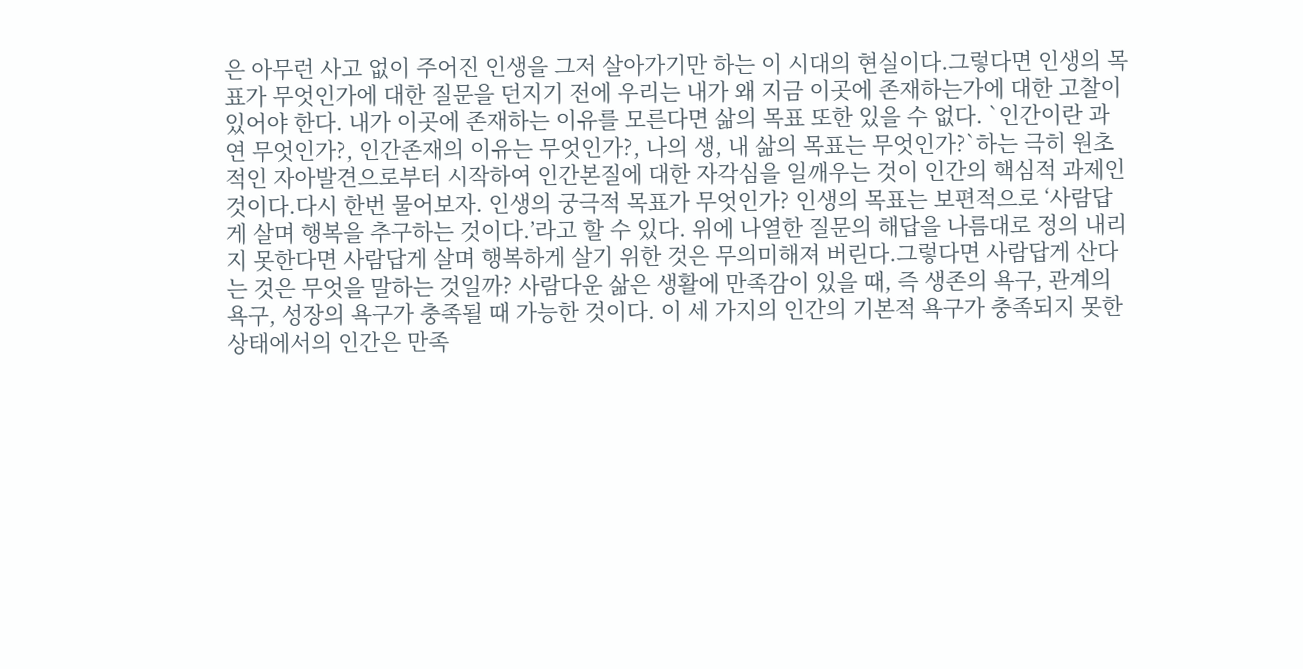은 아무런 사고 없이 주어진 인생을 그저 살아가기만 하는 이 시대의 현실이다.그렇다면 인생의 목표가 무엇인가에 대한 질문을 던지기 전에 우리는 내가 왜 지금 이곳에 존재하는가에 대한 고찰이 있어야 한다. 내가 이곳에 존재하는 이유를 모른다면 삶의 목표 또한 있을 수 없다. `인간이란 과연 무엇인가?, 인간존재의 이유는 무엇인가?, 나의 생, 내 삶의 목표는 무엇인가?`하는 극히 원초적인 자아발견으로부터 시작하여 인간본질에 대한 자각심을 일깨우는 것이 인간의 핵심적 과제인 것이다.다시 한번 물어보자. 인생의 궁극적 목표가 무엇인가? 인생의 목표는 보편적으로 ‘사람답게 살며 행복을 추구하는 것이다.’라고 할 수 있다. 위에 나열한 질문의 해답을 나름대로 정의 내리지 못한다면 사람답게 살며 행복하게 살기 위한 것은 무의미해져 버린다.그렇다면 사람답게 산다는 것은 무엇을 말하는 것일까? 사람다운 삶은 생활에 만족감이 있을 때, 즉 생존의 욕구, 관계의 욕구, 성장의 욕구가 충족될 때 가능한 것이다. 이 세 가지의 인간의 기본적 욕구가 충족되지 못한 상태에서의 인간은 만족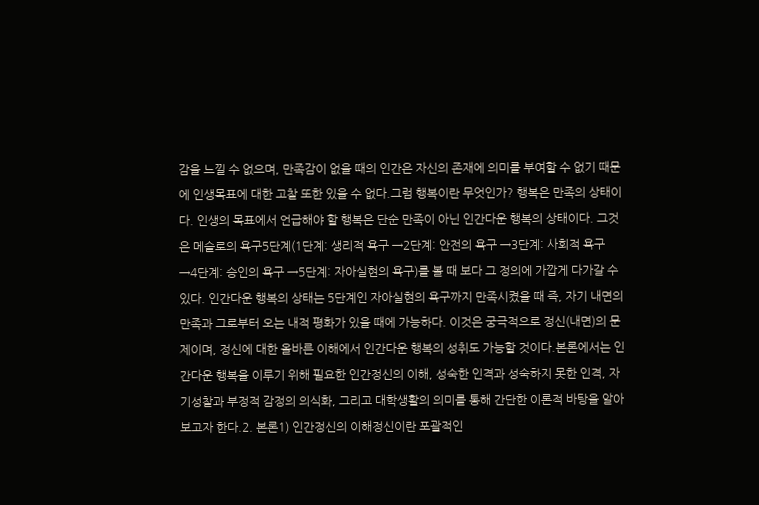감을 느낄 수 없으며, 만족감이 없을 때의 인간은 자신의 존재에 의미를 부여할 수 없기 때문에 인생목표에 대한 고찰 또한 있을 수 없다.그럼 행복이란 무엇인가? 행복은 만족의 상태이다. 인생의 목표에서 언급해야 할 행복은 단순 만족이 아닌 인간다운 행복의 상태이다. 그것은 메슬로의 욕구5단계(1단계: 생리적 욕구 →2단계: 안전의 욕구 →3단계: 사회적 욕구 →4단계: 승인의 욕구 →5단계: 자아실현의 욕구)를 볼 때 보다 그 정의에 가깝게 다가갈 수 있다. 인간다운 행복의 상태는 5단계인 자아실현의 욕구까지 만족시켰을 때 즉, 자기 내면의 만족과 그로부터 오는 내적 평화가 있을 때에 가능하다. 이것은 궁극적으로 정신(내면)의 문제이며, 정신에 대한 올바른 이해에서 인간다운 행복의 성취도 가능할 것이다.본론에서는 인간다운 행복을 이루기 위해 필요한 인간정신의 이해, 성숙한 인격과 성숙하지 못한 인격, 자기성찰과 부정적 감정의 의식화, 그리고 대학생활의 의미를 통해 간단한 이론적 바탕을 알아보고자 한다.2. 본론1) 인간정신의 이해정신이란 포괄적인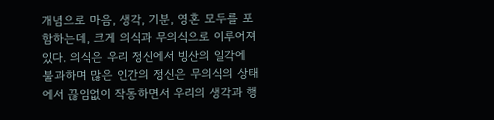개념으로 마음, 생각, 기분, 영혼 모두를 포함하는데, 크게 의식과 무의식으로 이루어져 있다. 의식은 우리 정신에서 빙산의 일각에 불과하며 많은 인간의 정신은 무의식의 상태에서 끊임없이 작동하면서 우리의 생각과 행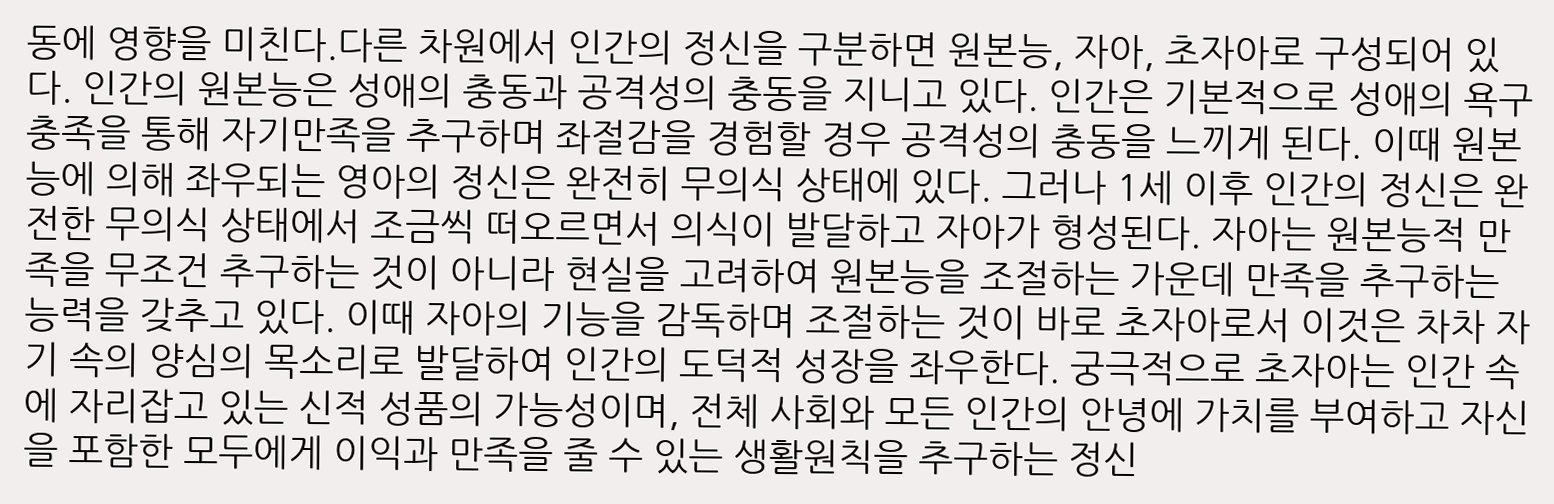동에 영향을 미친다.다른 차원에서 인간의 정신을 구분하면 원본능, 자아, 초자아로 구성되어 있다. 인간의 원본능은 성애의 충동과 공격성의 충동을 지니고 있다. 인간은 기본적으로 성애의 욕구충족을 통해 자기만족을 추구하며 좌절감을 경험할 경우 공격성의 충동을 느끼게 된다. 이때 원본능에 의해 좌우되는 영아의 정신은 완전히 무의식 상태에 있다. 그러나 1세 이후 인간의 정신은 완전한 무의식 상태에서 조금씩 떠오르면서 의식이 발달하고 자아가 형성된다. 자아는 원본능적 만족을 무조건 추구하는 것이 아니라 현실을 고려하여 원본능을 조절하는 가운데 만족을 추구하는 능력을 갖추고 있다. 이때 자아의 기능을 감독하며 조절하는 것이 바로 초자아로서 이것은 차차 자기 속의 양심의 목소리로 발달하여 인간의 도덕적 성장을 좌우한다. 궁극적으로 초자아는 인간 속에 자리잡고 있는 신적 성품의 가능성이며, 전체 사회와 모든 인간의 안녕에 가치를 부여하고 자신을 포함한 모두에게 이익과 만족을 줄 수 있는 생활원칙을 추구하는 정신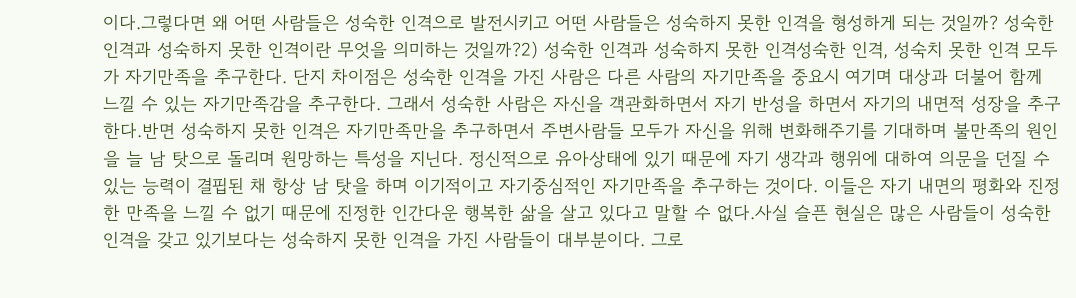이다.그렇다면 왜 어떤 사람들은 성숙한 인격으로 발전시키고 어떤 사람들은 성숙하지 못한 인격을 형성하게 되는 것일까? 성숙한 인격과 성숙하지 못한 인격이란 무엇을 의미하는 것일까?2) 성숙한 인격과 성숙하지 못한 인격성숙한 인격, 성숙치 못한 인격 모두가 자기만족을 추구한다. 단지 차이점은 성숙한 인격을 가진 사람은 다른 사람의 자기만족을 중요시 여기며 대상과 더불어 함께 느낄 수 있는 자기만족감을 추구한다. 그래서 성숙한 사람은 자신을 객관화하면서 자기 반성을 하면서 자기의 내면적 성장을 추구한다.반면 성숙하지 못한 인격은 자기만족만을 추구하면서 주변사람들 모두가 자신을 위해 변화해주기를 기대하며 불만족의 원인을 늘 남 탓으로 돌리며 원망하는 특성을 지닌다. 정신적으로 유아상태에 있기 때문에 자기 생각과 행위에 대하여 의문을 던질 수 있는 능력이 결핍된 채 항상 남 탓을 하며 이기적이고 자기중심적인 자기만족을 추구하는 것이다. 이들은 자기 내면의 평화와 진정한 만족을 느낄 수 없기 때문에 진정한 인간다운 행복한 삶을 살고 있다고 말할 수 없다.사실 슬픈 현실은 많은 사람들이 성숙한 인격을 갖고 있기보다는 성숙하지 못한 인격을 가진 사람들이 대부분이다. 그로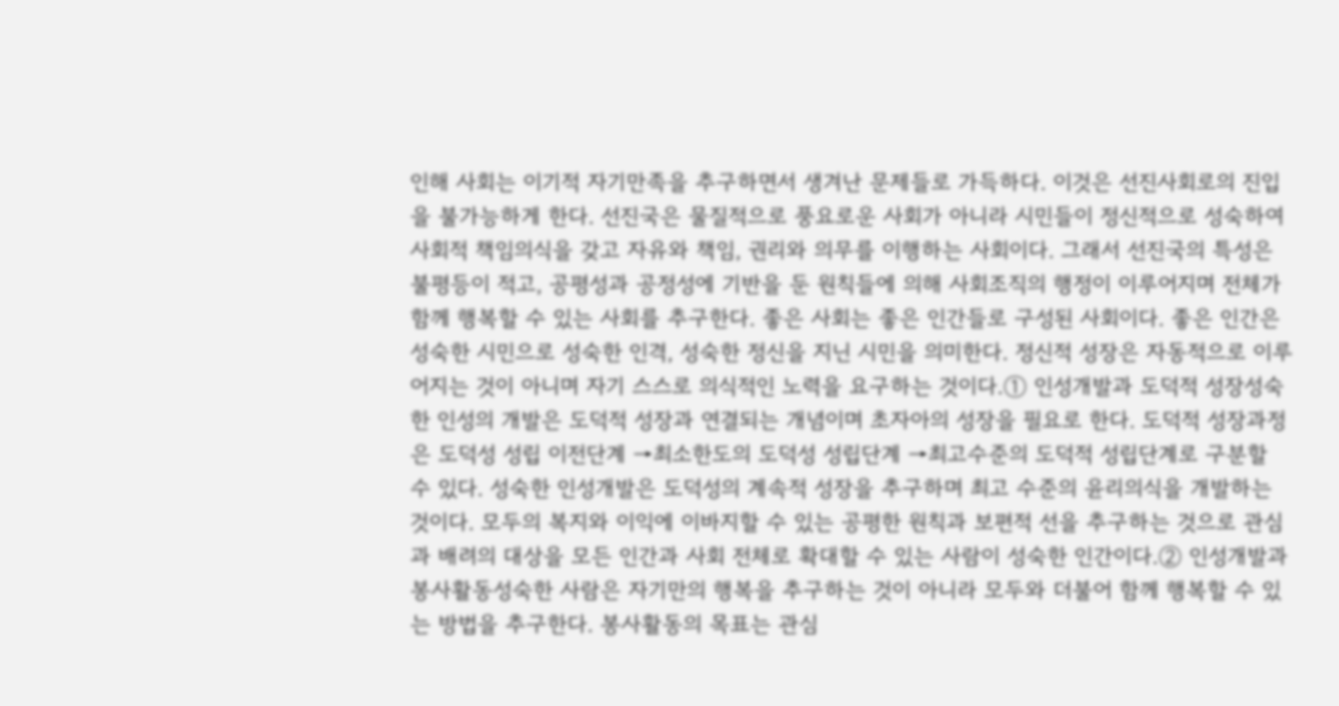인해 사회는 이기적 자기만족을 추구하면서 생겨난 문제들로 가득하다. 이것은 선진사회로의 진입을 불가능하게 한다. 선진국은 물질적으로 풍요로운 사회가 아니라 시민들이 정신적으로 성숙하여 사회적 책임의식을 갖고 자유와 책임, 권리와 의무를 이행하는 사회이다. 그래서 선진국의 특성은 불평등이 적고, 공평성과 공정성에 기반을 둔 원칙들에 의해 사회조직의 행정이 이루어지며 전체가 함께 행복할 수 있는 사회를 추구한다. 좋은 사회는 좋은 인간들로 구성된 사회이다. 좋은 인간은 성숙한 시민으로 성숙한 인격, 성숙한 정신을 지닌 시민을 의미한다. 정신적 성장은 자동적으로 이루어지는 것이 아니며 자기 스스로 의식적인 노력을 요구하는 것이다.① 인성개발과 도덕적 성장성숙한 인성의 개발은 도덕적 성장과 연결되는 개념이며 초자아의 성장을 필요로 한다. 도덕적 성장과정은 도덕성 성립 이전단계 →최소한도의 도덕성 성립단계 →최고수준의 도덕적 성립단계로 구분할 수 있다. 성숙한 인성개발은 도덕성의 계속적 성장을 추구하며 최고 수준의 윤리의식을 개발하는 것이다. 모두의 복지와 이익에 이바지할 수 있는 공평한 원칙과 보편적 선을 추구하는 것으로 관심과 배려의 대상을 모든 인간과 사회 전체로 확대할 수 있는 사람이 성숙한 인간이다.② 인성개발과 봉사활동성숙한 사람은 자기만의 행복을 추구하는 것이 아니라 모두와 더불어 함께 행복할 수 있는 방법을 추구한다. 봉사활동의 목표는 관심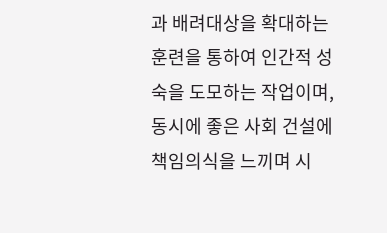과 배려대상을 확대하는 훈련을 통하여 인간적 성숙을 도모하는 작업이며, 동시에 좋은 사회 건설에 책임의식을 느끼며 시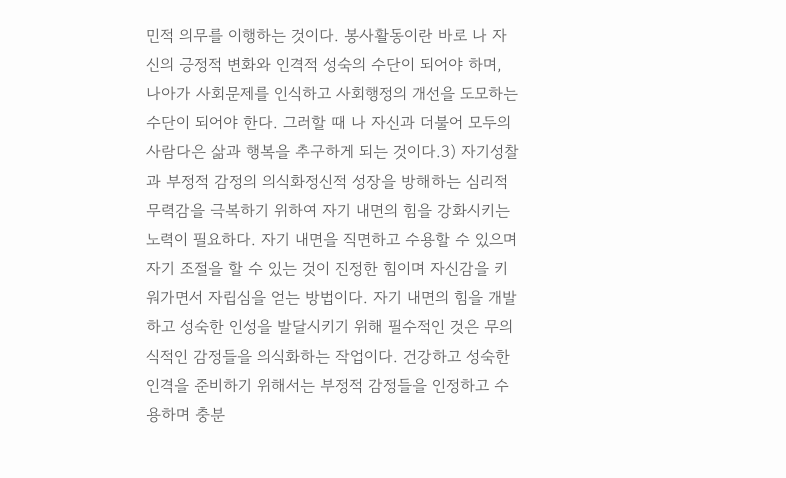민적 의무를 이행하는 것이다. 봉사활동이란 바로 나 자신의 긍정적 변화와 인격적 성숙의 수단이 되어야 하며, 나아가 사회문제를 인식하고 사회행정의 개선을 도모하는 수단이 되어야 한다. 그러할 때 나 자신과 더불어 모두의 사람다은 삶과 행복을 추구하게 되는 것이다.3) 자기성찰과 부정적 감정의 의식화정신적 성장을 방해하는 심리적 무력감을 극복하기 위하여 자기 내면의 힘을 강화시키는 노력이 필요하다. 자기 내면을 직면하고 수용할 수 있으며 자기 조절을 할 수 있는 것이 진정한 힘이며 자신감을 키워가면서 자립심을 얻는 방법이다. 자기 내면의 힘을 개발하고 성숙한 인성을 발달시키기 위해 필수적인 것은 무의식적인 감정들을 의식화하는 작업이다. 건강하고 성숙한 인격을 준비하기 위해서는 부정적 감정들을 인정하고 수용하며 충분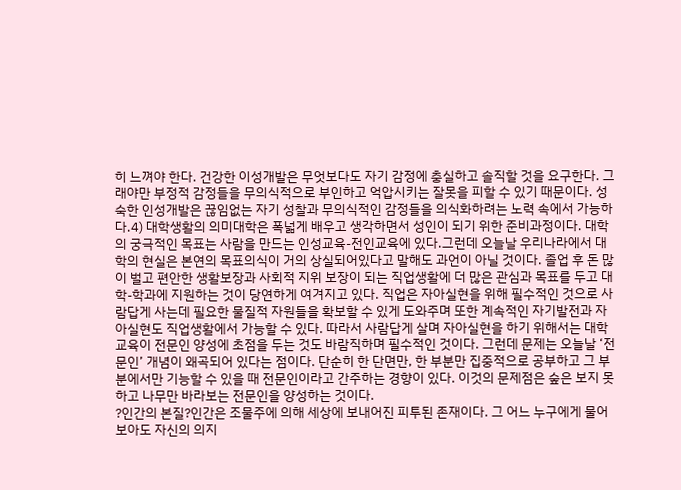히 느껴야 한다. 건강한 이성개발은 무엇보다도 자기 감정에 충실하고 솔직할 것을 요구한다. 그래야만 부정적 감정들을 무의식적으로 부인하고 억압시키는 잘못을 피할 수 있기 때문이다. 성숙한 인성개발은 끊임없는 자기 성찰과 무의식적인 감정들을 의식화하려는 노력 속에서 가능하다.4) 대학생활의 의미대학은 폭넓게 배우고 생각하면서 성인이 되기 위한 준비과정이다. 대학의 궁극적인 목표는 사람을 만드는 인성교육-전인교육에 있다.그런데 오늘날 우리나라에서 대학의 현실은 본연의 목표의식이 거의 상실되어있다고 말해도 과언이 아닐 것이다. 졸업 후 돈 많이 벌고 편안한 생활보장과 사회적 지위 보장이 되는 직업생활에 더 많은 관심과 목표를 두고 대학-학과에 지원하는 것이 당연하게 여겨지고 있다. 직업은 자아실현을 위해 필수적인 것으로 사람답게 사는데 필요한 물질적 자원들을 확보할 수 있게 도와주며 또한 계속적인 자기발전과 자아실현도 직업생활에서 가능할 수 있다. 따라서 사람답게 살며 자아실현을 하기 위해서는 대학교육이 전문인 양성에 초점을 두는 것도 바람직하며 필수적인 것이다. 그런데 문제는 오늘날 ‘전문인’ 개념이 왜곡되어 있다는 점이다. 단순히 한 단면만, 한 부분만 집중적으로 공부하고 그 부분에서만 기능할 수 있을 때 전문인이라고 간주하는 경향이 있다. 이것의 문제점은 숲은 보지 못하고 나무만 바라보는 전문인을 양성하는 것이다.
?인간의 본질?인간은 조물주에 의해 세상에 보내어진 피투된 존재이다. 그 어느 누구에게 물어보아도 자신의 의지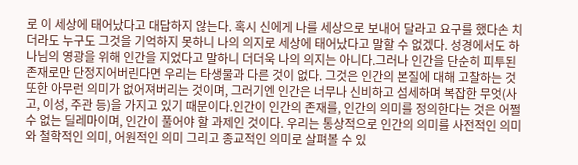로 이 세상에 태어났다고 대답하지 않는다. 혹시 신에게 나를 세상으로 보내어 달라고 요구를 했다손 치더라도 누구도 그것을 기억하지 못하니 나의 의지로 세상에 태어났다고 말할 수 없겠다. 성경에서도 하나님의 영광을 위해 인간을 지었다고 말하니 더더욱 나의 의지는 아니다.그러나 인간을 단순히 피투된 존재로만 단정지어버린다면 우리는 타생물과 다른 것이 없다. 그것은 인간의 본질에 대해 고찰하는 것 또한 아무런 의미가 없어져버리는 것이며, 그러기엔 인간은 너무나 신비하고 섬세하며 복잡한 무엇(사고, 이성, 주관 등)을 가지고 있기 때문이다.인간이 인간의 존재를, 인간의 의미를 정의한다는 것은 어쩔 수 없는 딜레마이며, 인간이 풀어야 할 과제인 것이다. 우리는 통상적으로 인간의 의미를 사전적인 의미와 철학적인 의미, 어원적인 의미 그리고 종교적인 의미로 살펴볼 수 있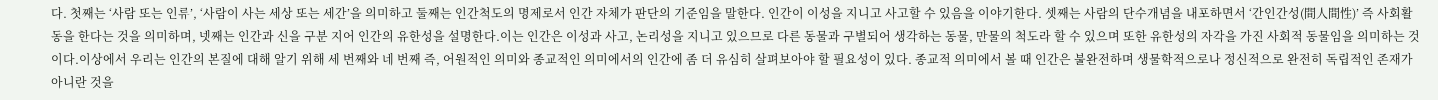다. 첫째는 ‘사람 또는 인류’, ‘사람이 사는 세상 또는 세간’을 의미하고 둘째는 인간척도의 명제로서 인간 자체가 판단의 기준임을 말한다. 인간이 이성을 지니고 사고할 수 있음을 이야기한다. 셋째는 사람의 단수개념을 내포하면서 ‘간인간성(間人間性)’ 즉 사회활동을 한다는 것을 의미하며, 넷째는 인간과 신을 구분 지어 인간의 유한성을 설명한다.이는 인간은 이성과 사고, 논리성을 지니고 있으므로 다른 동물과 구별되어 생각하는 동물, 만물의 척도라 할 수 있으며 또한 유한성의 자각을 가진 사회적 동물임을 의미하는 것이다.이상에서 우리는 인간의 본질에 대해 알기 위해 세 번째와 네 번째 즉, 어원적인 의미와 종교적인 의미에서의 인간에 좀 더 유심히 살펴보아야 할 필요성이 있다. 종교적 의미에서 볼 때 인간은 불완전하며 생물학적으로나 정신적으로 완전히 독립적인 존재가 아니란 것을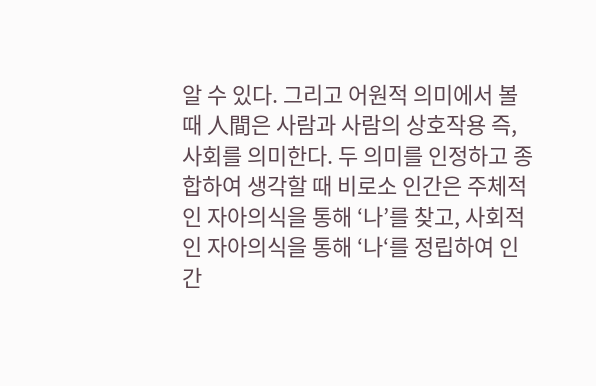알 수 있다. 그리고 어원적 의미에서 볼 때 人間은 사람과 사람의 상호작용 즉, 사회를 의미한다. 두 의미를 인정하고 종합하여 생각할 때 비로소 인간은 주체적인 자아의식을 통해 ‘나’를 찾고, 사회적인 자아의식을 통해 ‘나‘를 정립하여 인간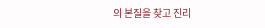의 본질을 찾고 진리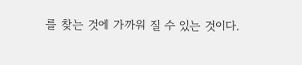를 찾는 것에 가까워 질 수 있는 것이다.